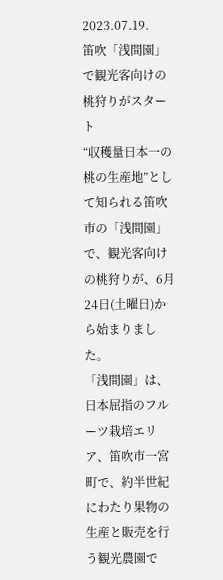2023.07.19.
笛吹「浅間園」で観光客向けの桃狩りがスタート
“収穫量日本一の桃の生産地”として知られる笛吹市の「浅間園」で、観光客向けの桃狩りが、6月24日(土曜日)から始まりました。
「浅間園」は、日本屈指のフルーツ栽培エリア、笛吹市一宮町で、約半世紀にわたり果物の生産と販売を行う観光農園で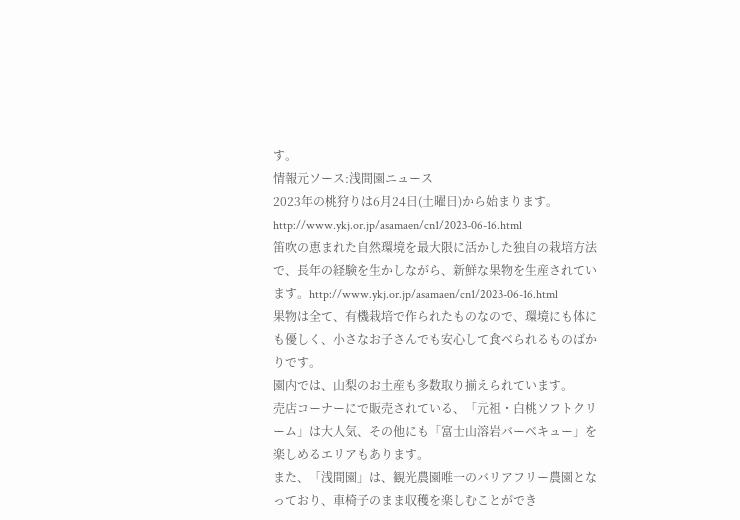す。
情報元ソース:浅間園ニュース
2023年の桃狩りは6月24日(土曜日)から始まります。
http://www.ykj.or.jp/asamaen/cn1/2023-06-16.html
笛吹の恵まれた自然環境を最大限に活かした独自の栽培方法で、長年の経験を生かしながら、新鮮な果物を生産されています。http://www.ykj.or.jp/asamaen/cn1/2023-06-16.html
果物は全て、有機栽培で作られたものなので、環境にも体にも優しく、小さなお子さんでも安心して食べられるものばかりです。
園内では、山梨のお土産も多数取り揃えられています。
売店コーナーにで販売されている、「元祖・白桃ソフトクリーム」は大人気、その他にも「富士山溶岩バーベキュー」を楽しめるエリアもあります。
また、「浅間園」は、観光農園唯一のバリアフリー農園となっており、車椅子のまま収穫を楽しむことができ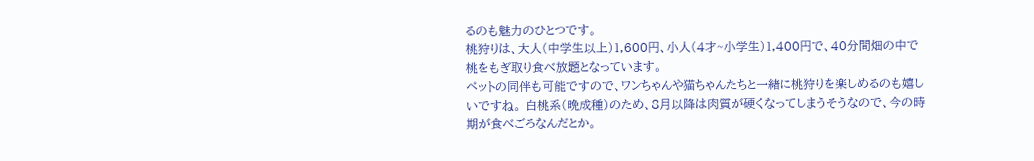るのも魅力のひとつです。
桃狩りは、大人(中学生以上)1,600円、小人(4才~小学生)1,400円で、40分間畑の中で桃をもぎ取り食べ放題となっています。
ペットの同伴も可能ですので、ワンちゃんや猫ちゃんたちと一緒に桃狩りを楽しめるのも嬉しいですね。 白桃系(晩成種)のため、8月以降は肉質が硬くなってしまうそうなので、今の時期が食べごろなんだとか。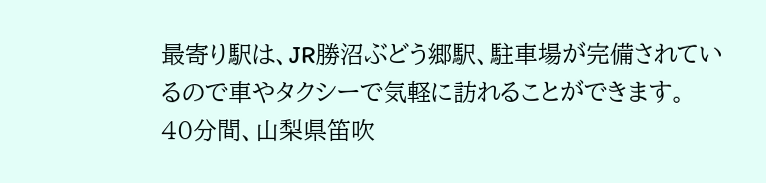最寄り駅は、JR勝沼ぶどう郷駅、駐車場が完備されているので車やタクシーで気軽に訪れることができます。
40分間、山梨県笛吹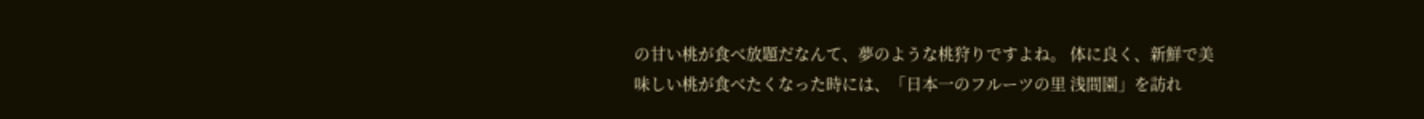の甘い桃が食べ放題だなんて、夢のような桃狩りですよね。 体に良く、新鮮で美味しい桃が食べたくなった時には、「日本一のフルーツの里 浅間園」を訪れ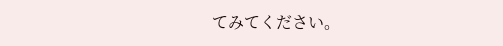てみてください。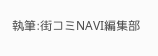執筆:街コミNAVI編集部